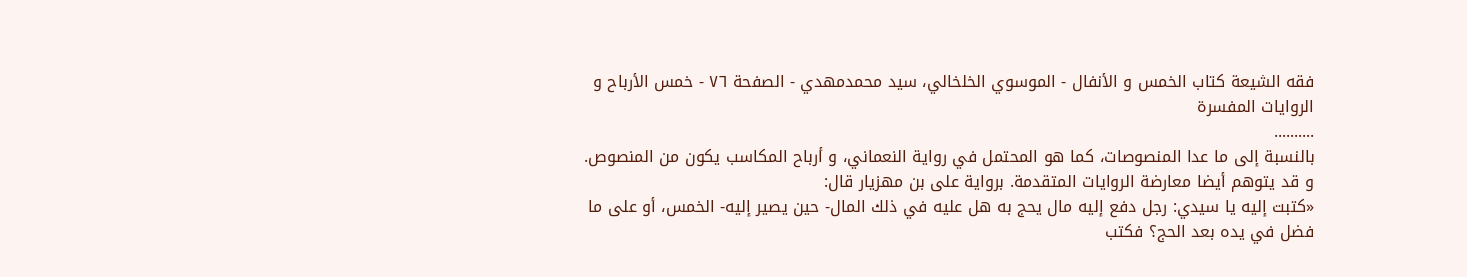فقه الشيعة كتاب الخمس و الأنفال - الموسوي الخلخالي، سيد محمدمهدي - الصفحة ٧٦ - خمس الأرباح و الروايات المفسرة
..........
بالنسبة إلى ما عدا المنصوصات، كما هو المحتمل في رواية النعماني، و أرباح المكاسب يكون من المنصوص.
و قد يتوهم أيضا معارضة الروايات المتقدمة. برواية على بن مهزيار قال:
«كتبت إليه يا سيدي: رجل دفع إليه مال يحج به هل عليه في ذلك المال- حين يصير إليه- الخمس، أو على ما فضل في يده بعد الحج؟ فكتب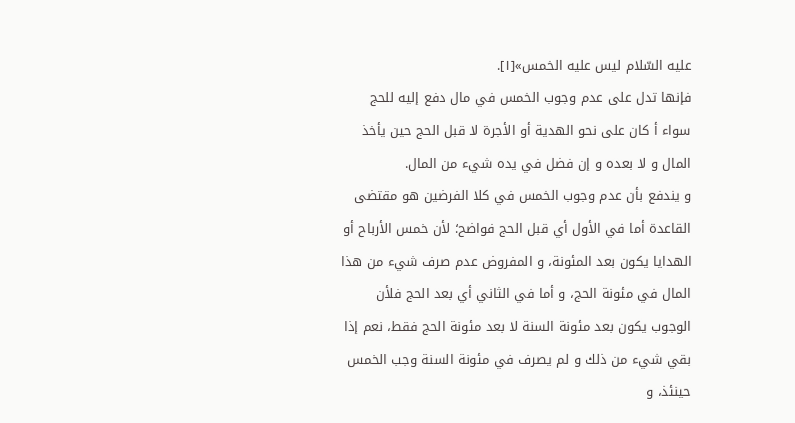عليه السّلام ليس عليه الخمس»[١].
فإنها تدل على عدم وجوب الخمس في مال دفع إليه للحج سواء أ كان على نحو الهدية أو الأجرة لا قبل الحج حين يأخذ المال و لا بعده و إن فضل في يده شيء من المال.
و يندفع بأن عدم وجوب الخمس في كلا الفرضين هو مقتضى القاعدة أما في الأول أي قبل الحج فواضح؛ لأن خمس الأرباح أو الهدايا يكون بعد المئونة، و المفروض عدم صرف شيء من هذا المال في مئونة الحج، و أما في الثاني أي بعد الحج فلأن الوجوب يكون بعد مئونة السنة لا بعد مئونة الحج فقط، نعم إذا بقي شيء من ذلك و لم يصرف في مئونة السنة وجب الخمس حينئذ، و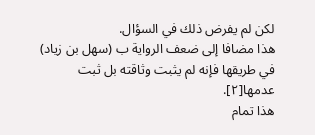لكن لم يفرض ذلك في السؤال.
هذا مضافا إلى ضعف الرواية ب (سهل بن زياد) في طريقها فإنه لم يثبت وثاقته بل ثبت عدمها[٢].
هذا تمام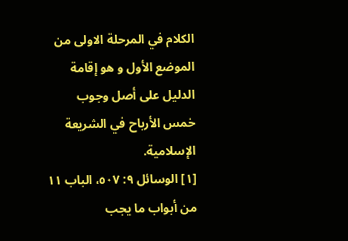الكلام في المرحلة الاولى من الموضع الأول و هو إقامة الدليل على أصل وجوب خمس الأرباح في الشريعة الإسلامية.
[١] الوسائل ٩: ٥٠٧، الباب ١١ من أبواب ما يجب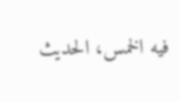فيه الخمس، الحديث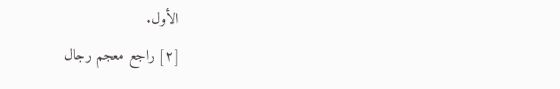الأول.
[٢] راجع معجم رجال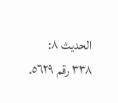الحديث ٨: ٣٣٨ رقم ٥٦٢٩.